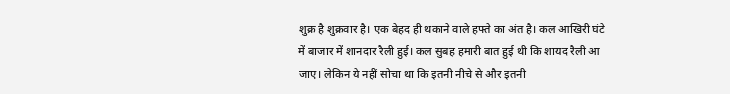शुक्र है शुक्रवार है। एक बेहद ही थकाने वाले हफ्ते का अंत है। कल आखिरी घंटे में बाजार में शानदार रैली हुई। कल सुबह हमारी बात हुई थी कि शायद रैली आ जाए। लेकिन ये नहीं सोचा था कि इतनी नीचे से और इतनी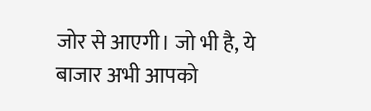जोर से आएगी। जो भी है, ये बाजार अभी आपको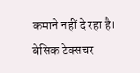कमाने नहीं दे रहा है। बेसिक टेक्सचर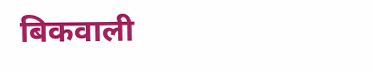बिकवाली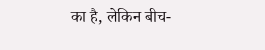का है, लेकिन बीच-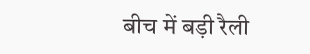बीच में बड़ी रैली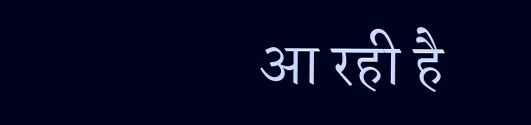आ रही है